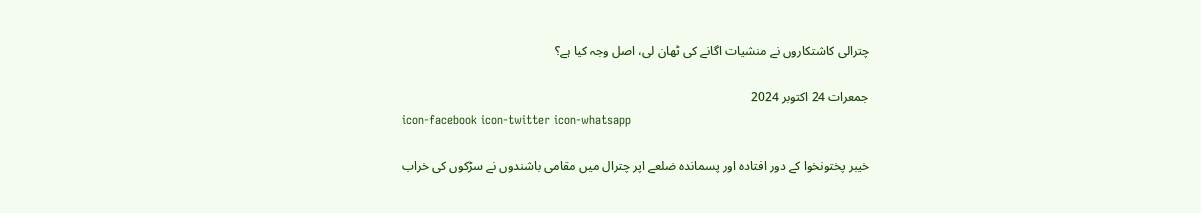چترالی کاشتکاروں نے منشیات اگانے کی ٹھان لی، اصل وجہ کیا ہے؟

جمعرات 24 اکتوبر 2024
icon-facebook icon-twitter icon-whatsapp

خیبر پختونخوا کے دور افتادہ اور پسماندہ ضلعے اپر چترال میں مقامی باشندوں نے سڑکوں کی خراب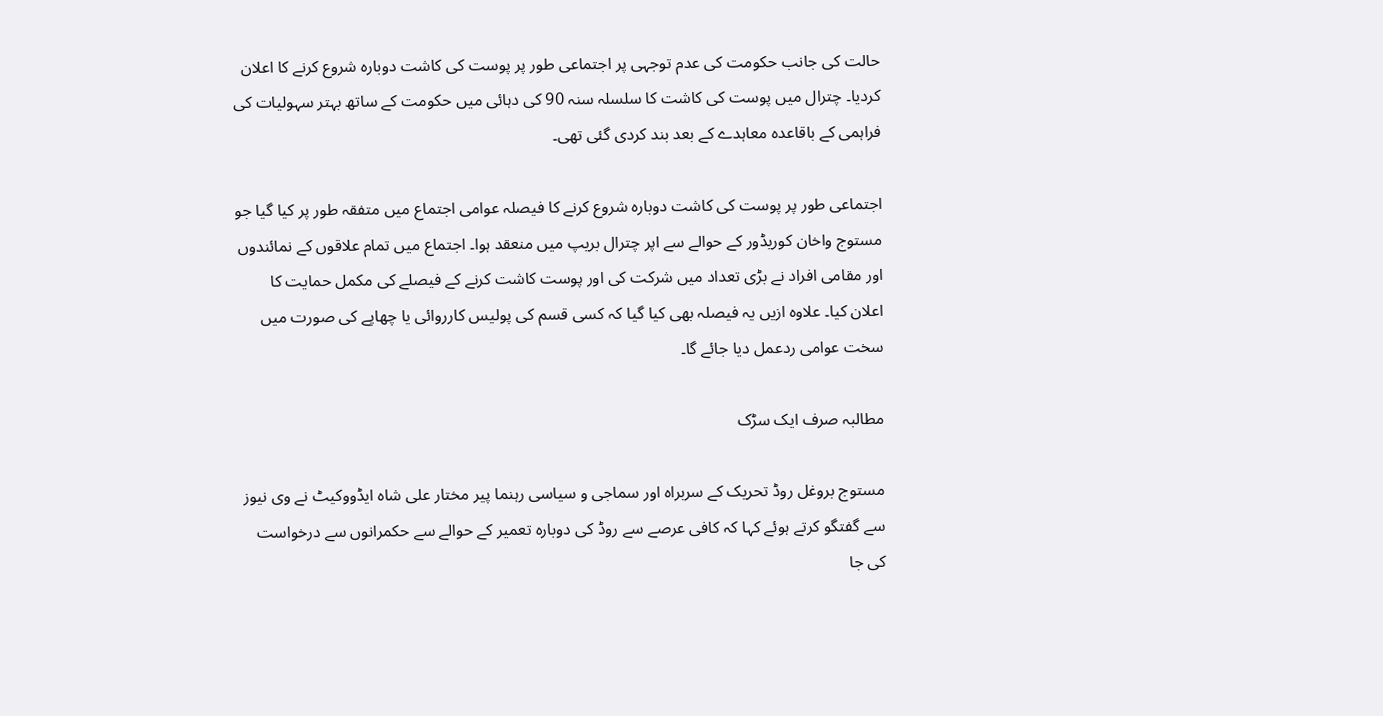حالت کی جانب حکومت کی عدم توجہی پر اجتماعی طور پر پوست کی کاشت دوبارہ شروع کرنے کا اعلان کردیا۔ چترال میں پوست کی کاشت کا سلسلہ سنہ 90 کی دہائی میں حکومت کے ساتھ بہتر سہولیات کی فراہمی کے باقاعدہ معاہدے کے بعد بند کردی گئی تھی۔

اجتماعی طور پر پوست کی کاشت دوبارہ شروع کرنے کا فیصلہ عوامی اجتماع میں متفقہ طور پر کیا گیا جو مستوج واخان کوریڈور کے حوالے سے اپر چترال بریپ میں منعقد ہوا۔ اجتماع میں تمام علاقوں کے نمائندوں اور مقامی افراد نے بڑی تعداد میں شرکت کی اور پوست کاشت کرنے کے فیصلے کی مکمل حمایت کا اعلان کیا۔ علاوہ ازیں یہ فیصلہ بھی کیا گیا کہ کسی قسم کی پولیس کارروائی یا چھاپے کی صورت میں سخت عوامی ردعمل دیا جائے گا۔

مطالبہ صرف ایک سڑک

مستوج بروغل روڈ تحریک کے سربراہ اور سماجی و سیاسی رہنما پیر مختار علی شاہ ایڈووکیٹ نے وی نیوز سے گفتگو کرتے ہوئے کہا کہ کافی عرصے سے روڈ کی دوبارہ تعمیر کے حوالے سے حکمرانوں سے درخواست کی جا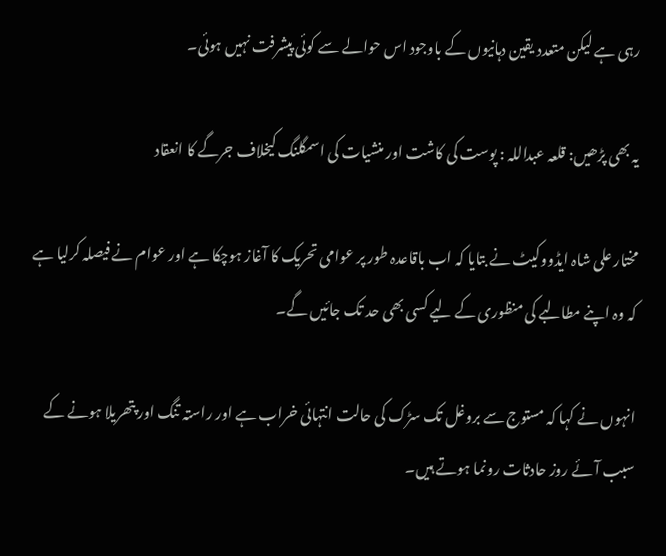رہی ہے لیکن متعدد یقین دہانیوں کے باوجود اس حوالے سے کوئی پیشرفت نہیں ہوئی۔

یہ بھی پڑھیں: قلعہ عبداللہ : پوست کی کاشت اور منشیات کی اسمگلنگ کیخلاف جرگے کا انعقاد

مختار علی شاہ ایڈووکیٹ نے بتایا کہ اب باقاعدہ طور پر عوامی تحریک کا آغاز ہوچکا ہے اور عوام نے فیصلہ کرلیا ہے کہ وہ اپنے مطالبے کی منظوری کے لیے کسی بھی حد تک جائیں گے۔

انہوں نے کہا کہ مستوج سے بروغل تک سڑک کی حالت انتہائی خراب ہے اور راستہ تنگ اور پتھریلا ہونے کے سبب آئے روز حادثات رونما ہوتے ہیں۔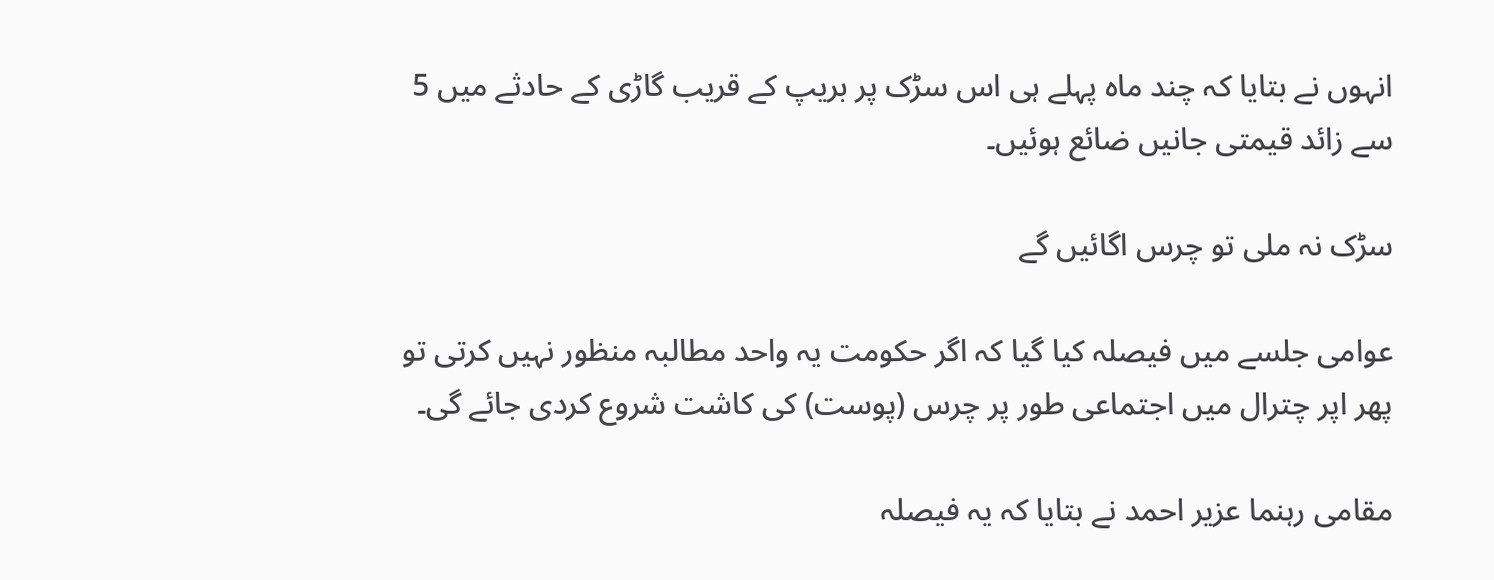انہوں نے بتایا کہ چند ماہ پہلے ہی اس سڑک پر بریپ کے قریب گاڑی کے حادثے میں 5 سے زائد قیمتی جانیں ضائع ہوئیں۔

سڑک نہ ملی تو چرس اگائیں گے

عوامی جلسے میں فیصلہ کیا گیا کہ اگر حکومت یہ واحد مطالبہ منظور نہیں کرتی تو پھر اپر چترال میں اجتماعی طور پر چرس (پوست) کی کاشت شروع کردی جائے گی۔

مقامی رہنما عزیر احمد نے بتایا کہ یہ فیصلہ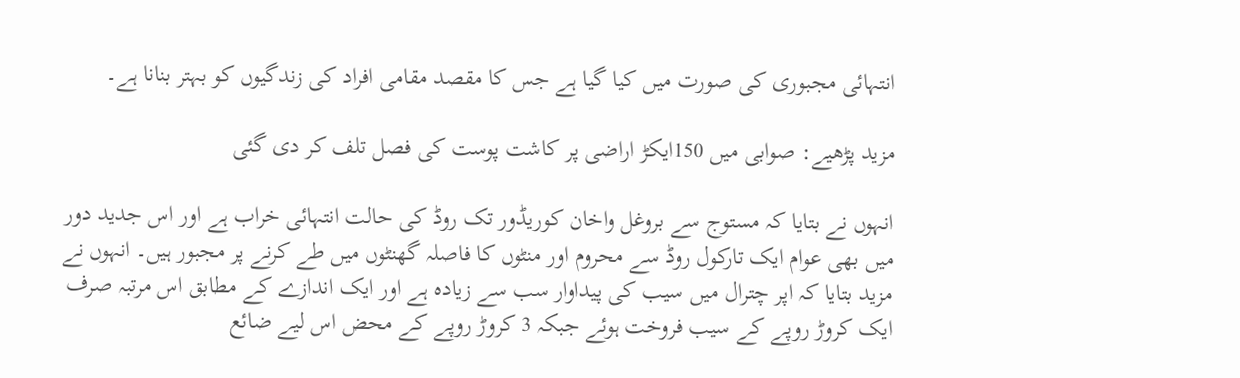انتہائی مجبوری کی صورت میں کیا گیا ہے جس کا مقصد مقامی افراد کی زندگیوں کو بہتر بنانا ہے۔

مزید پڑھیے: صوابی میں 150ایکڑ اراضی پر کاشت پوست کی فصل تلف کر دی گئی

انہوں نے بتایا کہ مستوج سے بروغل واخان کوریڈور تک روڈ کی حالت انتہائی خراب ہے اور اس جدید دور میں بھی عوام ایک تارکول روڈ سے محروم اور منٹوں کا فاصلہ گھنٹوں میں طے کرنے پر مجبور ہیں۔ انہوں نے مزید بتایا کہ اپر چترال میں سیب کی پیداوار سب سے زیادہ ہے اور ایک اندازے کے مطابق اس مرتبہ صرف ایک کروڑ روپے کے سیب فروخت ہوئے جبکہ 3 کروڑ روپے کے محض اس لیے ضائع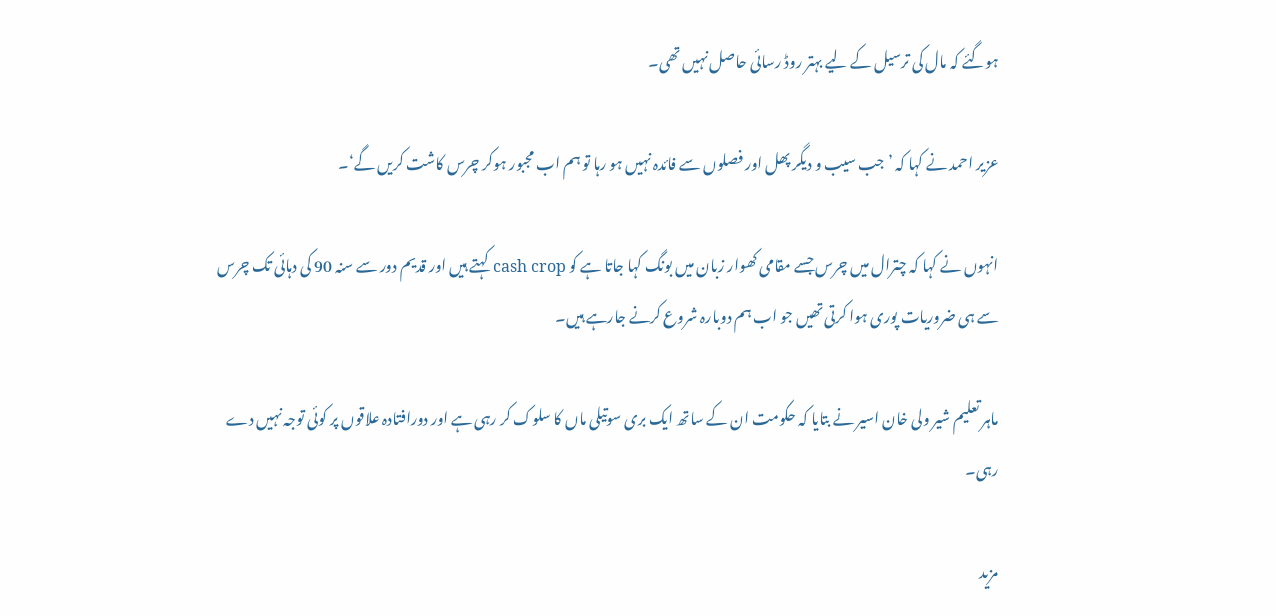ہوگئے کہ مال کی ترسیل کے لیے بہتر روڈ رسائی حاصل نہیں تھی۔

عزیر احمد نے کہا کہ ’جب سیب و دیگر پھل اور فصلوں سے فائدہ نہیں ہو رہا تو ہم اب مجبور ہوکر چرس کاشت کریں گے‘۔

انہوں نے کہا کہ چترال میں چرس جسے مقامی کھوار زبان میں بونگ کہا جاتا ہے کو cash crop کہتے ہیں اور قدیم دور سے سنہ 90 کی دہائی تک چرس سے ہی ضروریات پوری ہوا کرتی تھیں جو اب ہم دوبارہ شروع کرنے جارہے ہیں۔

ماہر تعلیم شیر ولی خان اسیر نے بتایا کہ حکومت ان کے ساتھ ایک بری سوتیلی ماں کا سلوک کر رہی ہے اور دورافتادہ علاقوں پر کوئی توجہ نہیں دے رہی۔

مزید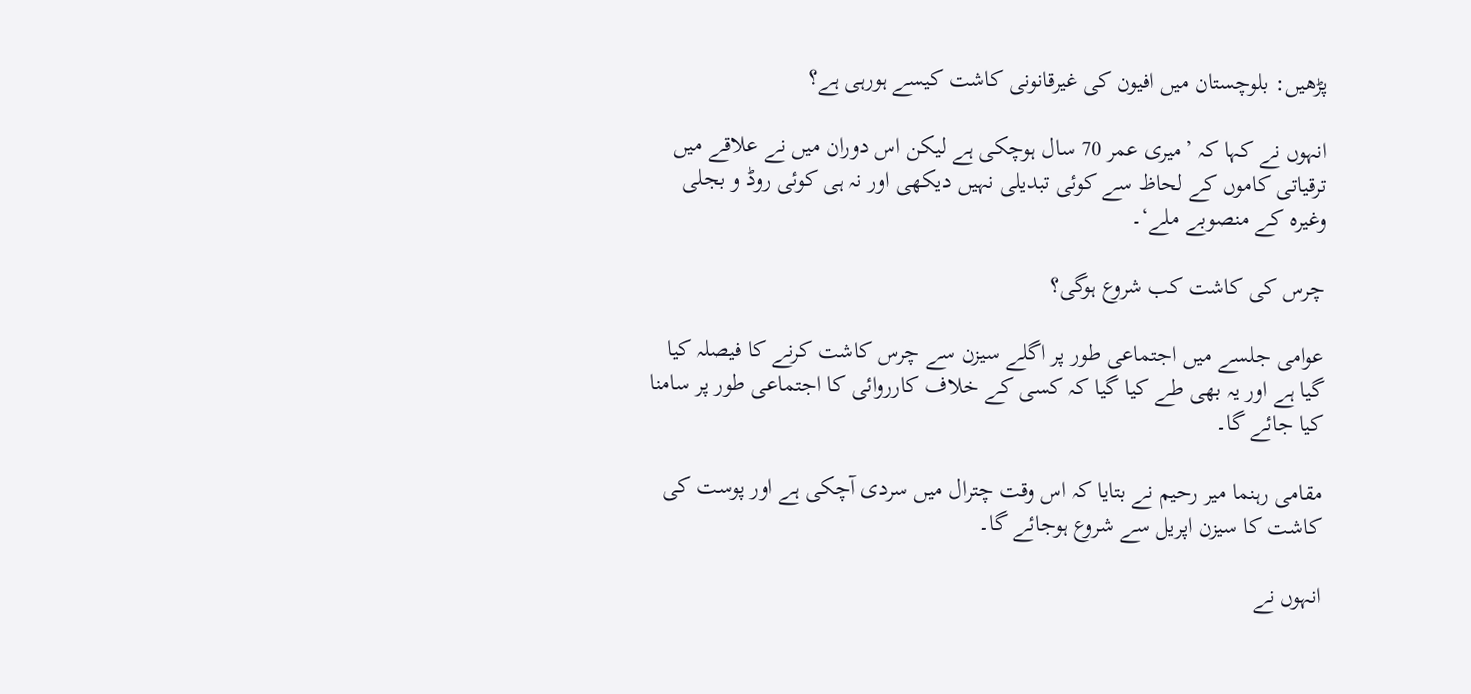پڑھیں: بلوچستان میں افیون کی غیرقانونی کاشت کیسے ہورہی ہے؟

انہوں نے کہا کہ ’میری عمر 70 سال ہوچکی ہے لیکن اس دوران میں نے علاقے میں ترقیاتی کاموں کے لحاظ سے کوئی تبدیلی نہیں دیکھی اور نہ ہی کوئی روڈ و بجلی وغیرہ کے منصوبے ملے‘۔

چرس کی کاشت کب شروع ہوگی؟

عوامی جلسے میں اجتماعی طور پر اگلے سیزن سے چرس کاشت کرنے کا فیصلہ کیا گیا ہے اور یہ بھی طے کیا گیا کہ کسی کے خلاف کارروائی کا اجتماعی طور پر سامنا کیا جائے گا۔

مقامی رہنما میر رحیم نے بتایا کہ اس وقت چترال میں سردی آچکی ہے اور پوست کی کاشت کا سیزن اپریل سے شروع ہوجائے گا۔

انہوں نے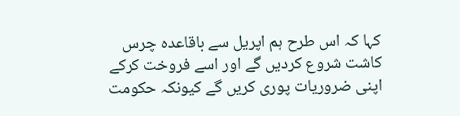کہا کہ اس طرح ہم اپریل سے باقاعدہ چرس کاشت شروع کردیں گے اور اسے فروخت کرکے اپنی ضروریات پوری کریں گے کیونکہ حکومت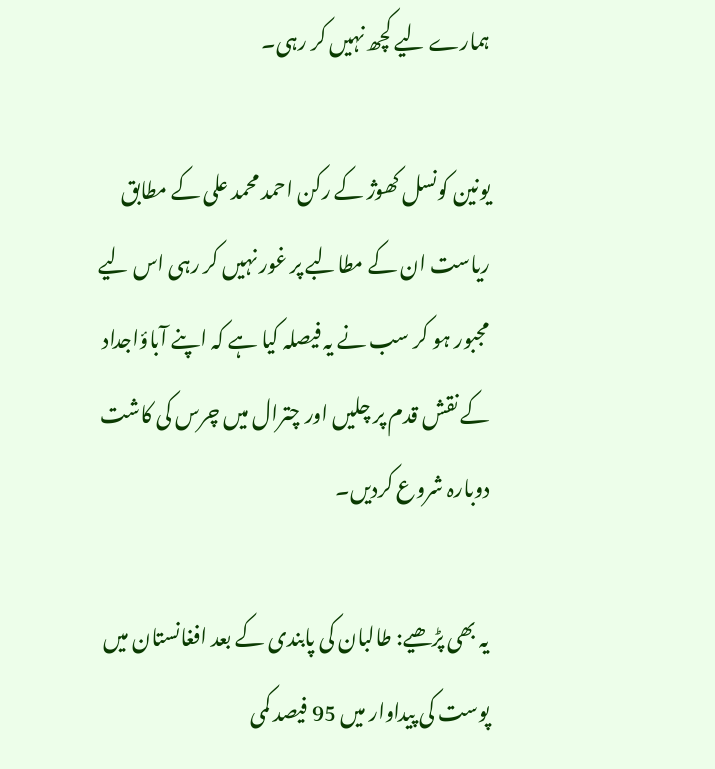ہمارے لیے کچھ نہیں کر رہی۔

یونین کونسل کھوژ کے رکن احمد محمد علی کے مطابق ریاست ان کے مطالبے پر غور نہیں کر رہی اس لیے مجبور ہو کر سب نے یہ فیصلہ کیا ہے کہ اپنے آباؤاجداد کے نقش قدم پر چلیں اور چترال میں چرس کی کاشت دوبارہ شروع کردیں۔

یہ بھی پڑھیے: طالبان کی پابندی کے بعد افغانستان میں پوست کی پیداوار میں 95 فیصد کمی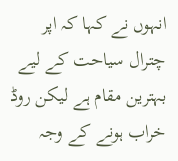انہوں نے کہا کہ اپر چترال سیاحت کے لیے بہترین مقام ہے لیکن روڈ خراب ہونے کے وجہ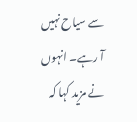سے سیاح نہیں آ رہے۔ انہوں نے مزید کہا کہ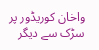واخان کوریڈور پر سڑک سے دیگر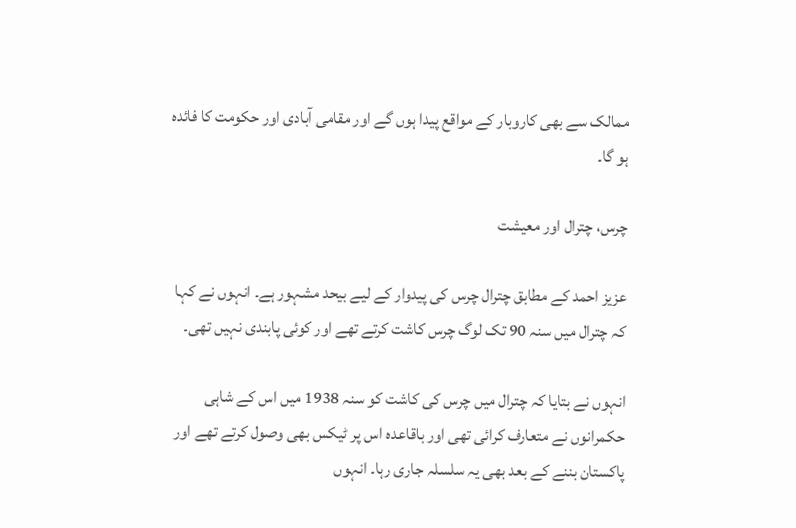ممالک سے بھی کاروبار کے مواقع پیدا ہوں گے اور مقامی آبادی اور حکومت کا فائدہ ہو گا۔

چرس، چترال اور معیشت

عزیز احمد کے مطابق چترال چرس کی پیدوار کے لیے بیحد مشہور ہے۔ انہوں نے کہا کہ چترال میں سنہ 90 تک لوگ چرس کاشت کرتے تھے اور کوئی پابندی نہیں تھی۔

انہوں نے بتایا کہ چترال میں چرس کی کاشت کو سنہ 1938 میں اس کے شاہی حکمرانوں نے متعارف کرائی تھی اور باقاعدہ اس پر ٹیکس بھی وصول کرتے تھے اور پاکستان بننے کے بعد بھی یہ سلسلہ جاری رہا۔ انہوں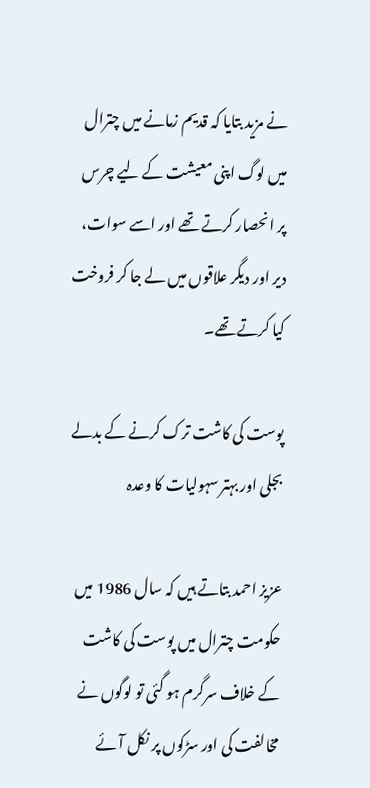نے مزید بتایا کہ قدیم زمانے میں چترال میں لوگ اپنی معیشت کے لیے چرس پر انحصار کرتے تھے اور اسے سوات، دیر اور دیگر علاقوں میں لے جا کر فروخت کیا کرتے تھے۔

پوست کی کاشت ترک کرنے کے بدلے بجلی اور بہتر سہولیات کا وعدہ

عزیز احمد بتاتے ہیں کہ سال 1986 میں حکومت چترال میں پوست کی کاشت کے خلاف سرگرم ہو گئی تو لوگوں نے مخالفت کی اور سڑکوں پر نکل آئے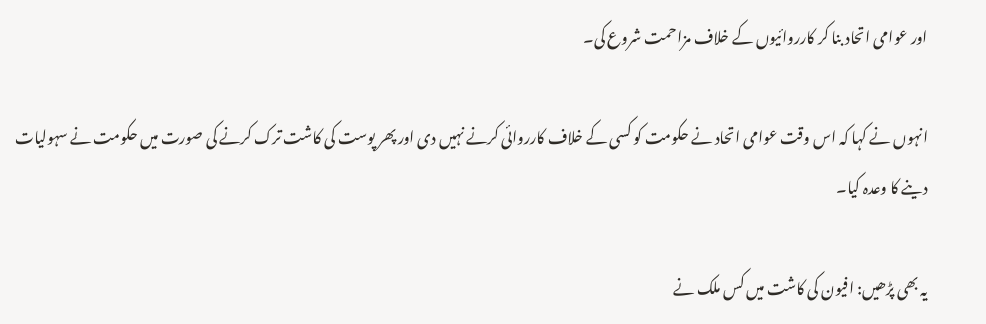اور عوامی اتحاد بنا کر کارروائیوں کے خلاف مزاحمت شروع کی۔

انہوں نے کہا کہ اس وقت عوامی اتحاد نے حکومت کو کسی کے خلاف کارروائی کرنے نہیں دی اور پھر پوست کی کاشت ترک کرنے کی صورت میں حکومت نے سہولیات دینے کا وعدہ کیا۔

یہ بھی پڑھیں: افیون کی کاشت میں کس ملک نے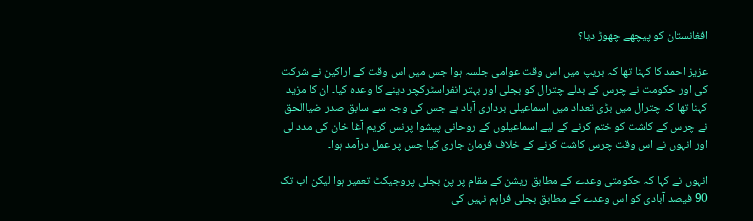افغانستان کو پیچھے چھوڑ دیا؟

عزیز احمد کا کہنا تھا کہ بریپ میں اس وقت عوامی جلسہ ہوا جس میں اس وقت کے اراکین نے شرکت کی اور حکومت نے چرس کے بدلے چترال کو بجلی اور بہتر انفراسٹرکچر دینے کا وعدہ کیا۔ ان کا مزید کہنا تھا کہ چترال میں بڑی تعداد میں اسماعیلی برداری آباد ہے جس کی وجہ سے سابق صدر ضیاالحق نے چرس کے کاشت کو ختم کرنے کے لیے اسماعیلوں کے روحانی پیشوا پرنس کریم آغا خان کی مدد لی اور انہوں نے اس وقت چرس کاشت کرنے کے خلاف فرمان جاری کیا جس پر عمل درآمد ہوا۔

انہوں نے کہا کہ حکومتی وعدے کے مطابق ریشن کے مقام پر پن بجلی پروجیکٹ تعمیر ہوا لیکن اب تک 90 فیصد آبادی کو اس وعدے کے مطابق بجلی فراہم نہیں کی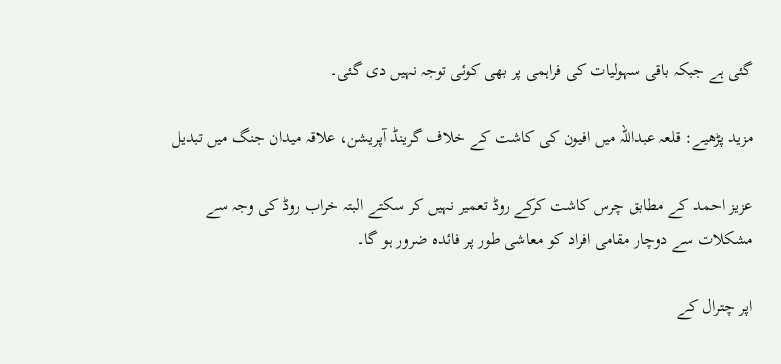گئی ہے جبکہ باقی سہولیات کی فراہمی پر بھی کوئی توجہ نہیں دی گئی۔

مزید پڑھیے: قلعہ عبداللہ میں افیون کی کاشت کے خلاف گرینڈ آپریشن، علاقہ میدان جنگ میں تبدیل

عزیز احمد کے مطابق چرس کاشت کرکے روڈ تعمیر نہیں کر سکتے البتہ خراب روڈ کی وجہ سے مشکلات سے دوچار مقامی افراد کو معاشی طور پر فائدہ ضرور ہو گا۔

اپر چترال کے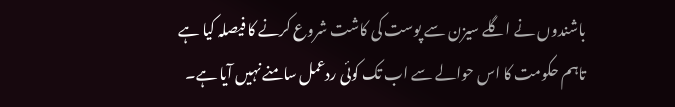باشندوں نے اگلے سیزن سے پوست کی کاشت شروع کرنے کا فیصلہ کیا ہے تاہم حکومت کا اس حوالے سے اب تک کوئی ردعمل سامنے نہیں آیا ہے۔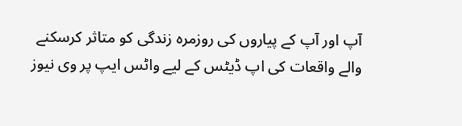آپ اور آپ کے پیاروں کی روزمرہ زندگی کو متاثر کرسکنے والے واقعات کی اپ ڈیٹس کے لیے واٹس ایپ پر وی نیوز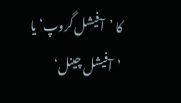کا ’آفیشل گروپ‘ یا ’آفیشل چینل‘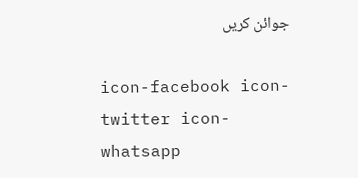جوائن کریں

icon-facebook icon-twitter icon-whatsapp